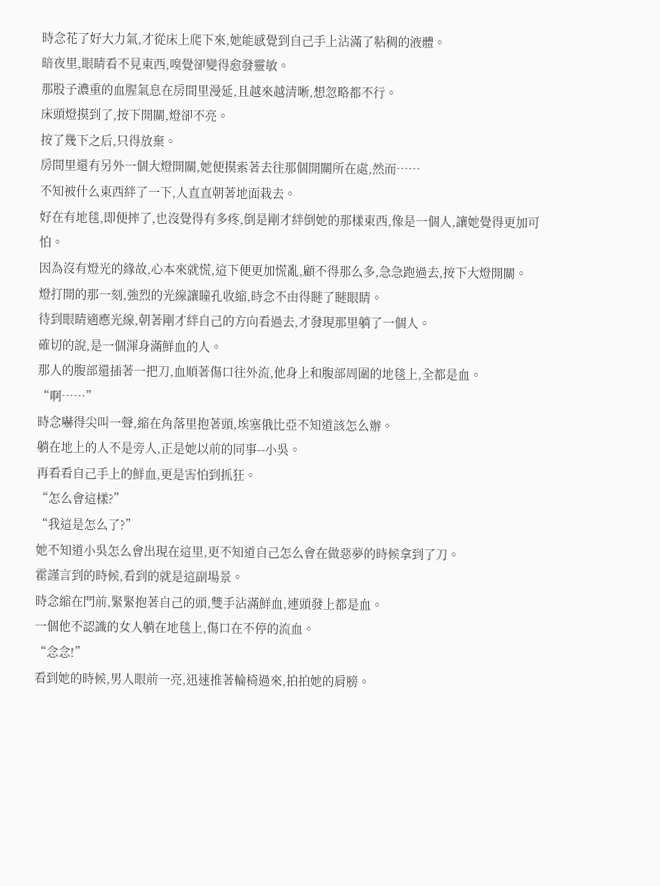時念花了好大力氣,才從床上爬下來,她能感覺到自己手上沾滿了粘稠的液體。
暗夜里,眼睛看不見東西,嗅覺卻變得愈發靈敏。
那股子濃重的血腥氣息在房間里漫延,且越來越清晰,想忽略都不行。
床頭燈摸到了,按下開關,燈卻不亮。
按了幾下之后,只得放棄。
房間里還有另外一個大燈開關,她便摸索著去往那個開關所在處,然而……
不知被什么東西絆了一下,人直直朝著地面栽去。
好在有地毯,即便摔了,也沒覺得有多疼,倒是剛才絆倒她的那樣東西,像是一個人,讓她覺得更加可怕。
因為沒有燈光的緣故,心本來就慌,這下便更加慌亂,顧不得那么多,急急跑過去,按下大燈開關。
燈打開的那一刻,強烈的光線讓瞳孔收縮,時念不由得瞇了瞇眼睛。
待到眼睛適應光線,朝著剛才絆自己的方向看過去,才發現那里躺了一個人。
確切的說,是一個渾身滿鮮血的人。
那人的腹部還插著一把刀,血順著傷口往外流,他身上和腹部周圍的地毯上,全都是血。
“啊……”
時念嚇得尖叫一聲,縮在角落里抱著頭,埃塞俄比亞不知道該怎么辦。
躺在地上的人不是旁人,正是她以前的同事--小吳。
再看看自己手上的鮮血,更是害怕到抓狂。
“怎么會這樣?”
“我這是怎么了?”
她不知道小吳怎么會出現在這里,更不知道自己怎么會在做惡夢的時候拿到了刀。
霍謹言到的時候,看到的就是這副場景。
時念縮在門前,緊緊抱著自己的頭,雙手沾滿鮮血,連頭發上都是血。
一個他不認識的女人躺在地毯上,傷口在不停的流血。
“念念!”
看到她的時候,男人眼前一亮,迅速推著輪椅過來,拍拍她的肩膀。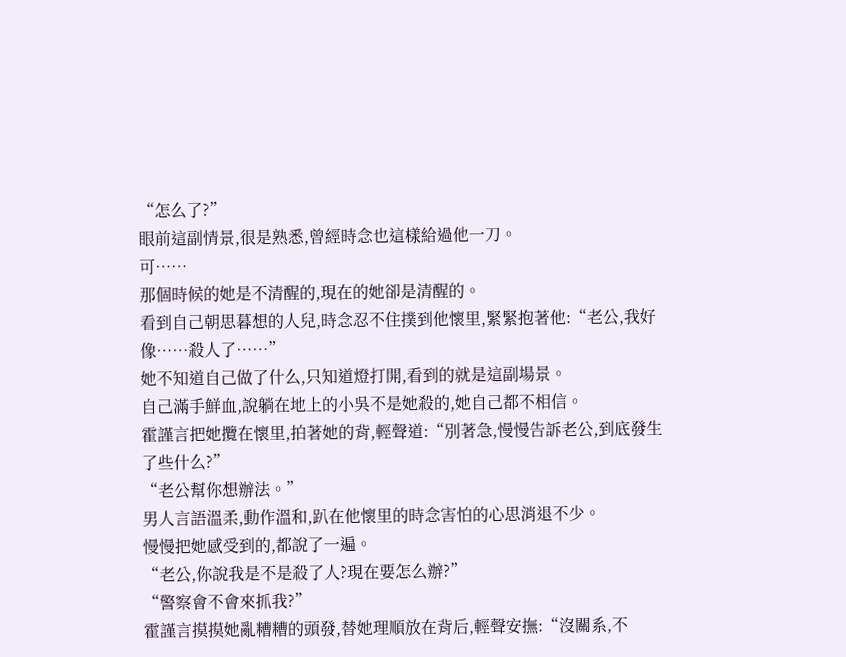“怎么了?”
眼前這副情景,很是熟悉,曾經時念也這樣給過他一刀。
可……
那個時候的她是不清醒的,現在的她卻是清醒的。
看到自己朝思暮想的人兒,時念忍不住撲到他懷里,緊緊抱著他:“老公,我好像……殺人了……”
她不知道自己做了什么,只知道燈打開,看到的就是這副場景。
自己滿手鮮血,說躺在地上的小吳不是她殺的,她自己都不相信。
霍謹言把她攬在懷里,拍著她的背,輕聲道:“別著急,慢慢告訴老公,到底發生了些什么?”
“老公幫你想辦法。”
男人言語溫柔,動作溫和,趴在他懷里的時念害怕的心思消退不少。
慢慢把她感受到的,都說了一遍。
“老公,你說我是不是殺了人?現在要怎么辦?”
“警察會不會來抓我?”
霍謹言摸摸她亂糟糟的頭發,替她理順放在背后,輕聲安撫:“沒關系,不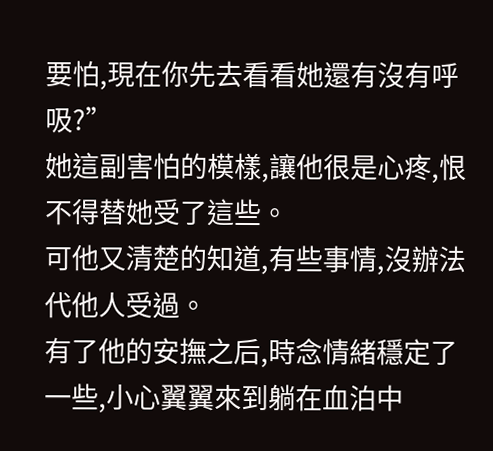要怕,現在你先去看看她還有沒有呼吸?”
她這副害怕的模樣,讓他很是心疼,恨不得替她受了這些。
可他又清楚的知道,有些事情,沒辦法代他人受過。
有了他的安撫之后,時念情緒穩定了一些,小心翼翼來到躺在血泊中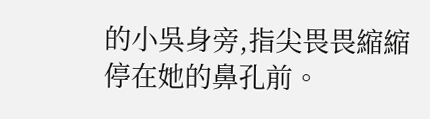的小吳身旁,指尖畏畏縮縮停在她的鼻孔前。